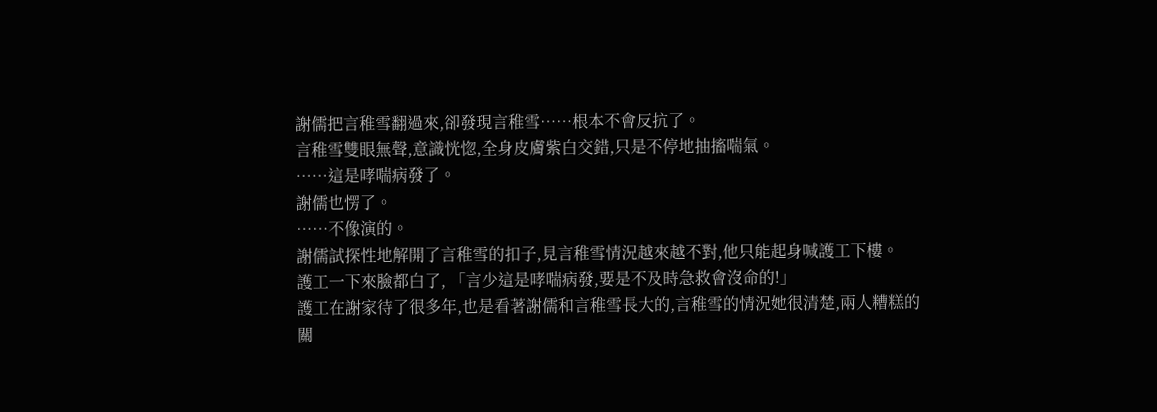謝儒把言稚雪翻過來,卻發現言稚雪……根本不會反抗了。
言稚雪雙眼無聲,意識恍惚,全身皮膚紫白交錯,只是不停地抽搐喘氣。
……這是哮喘病發了。
謝儒也愣了。
……不像演的。
謝儒試探性地解開了言稚雪的扣子,見言稚雪情況越來越不對,他只能起身喊護工下樓。
護工一下來臉都白了, 「言少這是哮喘病發,要是不及時急救會沒命的!」
護工在謝家待了很多年,也是看著謝儒和言稚雪長大的,言稚雪的情況她很清楚,兩人糟糕的關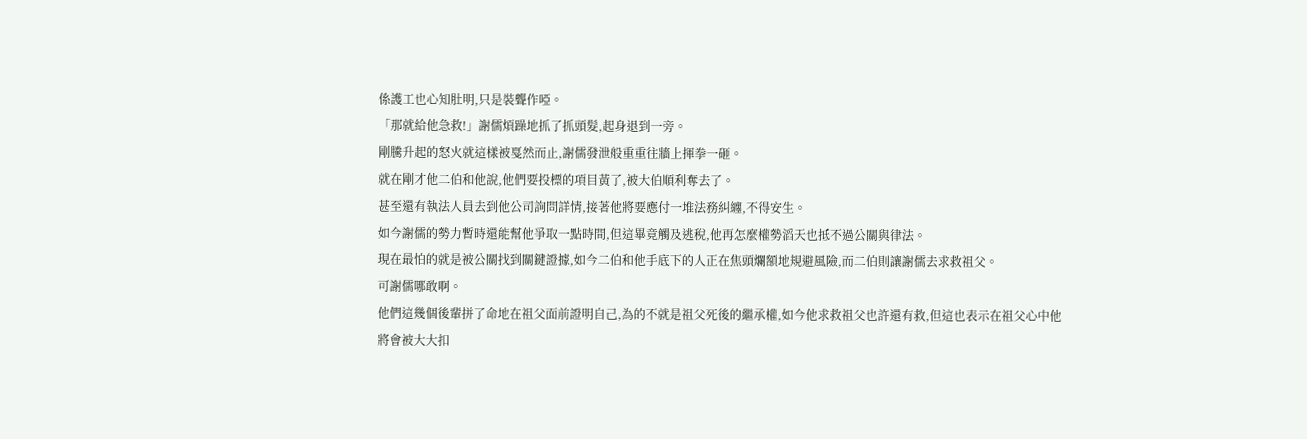係護工也心知肚明,只是裝聾作啞。
「那就給他急救!」謝儒煩躁地抓了抓頭髮,起身退到一旁。
剛騰升起的怒火就這樣被戛然而止,謝儒發泄般重重往牆上揮拳一砸。
就在剛才他二伯和他說,他們要投標的項目黃了,被大伯順利奪去了。
甚至還有執法人員去到他公司詢問詳情,接著他將要應付一堆法務糾纏,不得安生。
如今謝儒的勢力暫時還能幫他爭取一點時間,但這畢竟觸及逃稅,他再怎麼權勢滔天也抵不過公關與律法。
現在最怕的就是被公關找到關鍵證據,如今二伯和他手底下的人正在焦頭爛額地規避風險,而二伯則讓謝儒去求救祖父。
可謝儒哪敢啊。
他們這幾個後輩拼了命地在祖父面前證明自己,為的不就是祖父死後的繼承權,如今他求救祖父也許還有救,但這也表示在祖父心中他將會被大大扣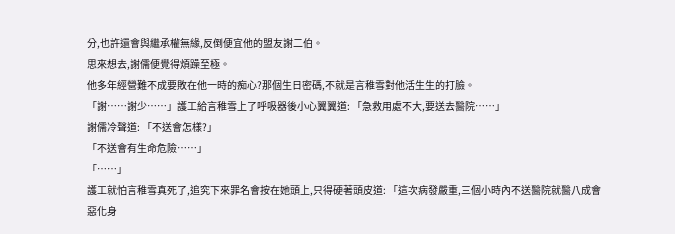分,也許還會與繼承權無緣,反倒便宜他的盟友謝二伯。
思來想去,謝儒便覺得煩躁至極。
他多年經營難不成要敗在他一時的痴心?那個生日密碼,不就是言稚雪對他活生生的打臉。
「謝……謝少……」護工給言稚雪上了呼吸器後小心翼翼道: 「急救用處不大,要送去醫院……」
謝儒冷聲道: 「不送會怎樣?」
「不送會有生命危險……」
「……」
護工就怕言稚雪真死了,追究下來罪名會按在她頭上,只得硬著頭皮道: 「這次病發嚴重,三個小時內不送醫院就醫八成會惡化身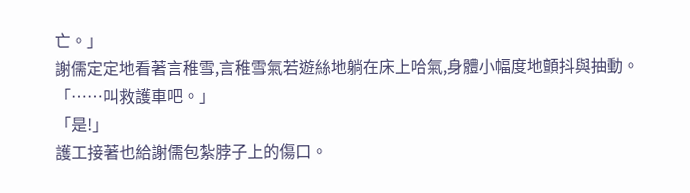亡。」
謝儒定定地看著言稚雪,言稚雪氣若遊絲地躺在床上哈氣,身體小幅度地顫抖與抽動。
「……叫救護車吧。」
「是!」
護工接著也給謝儒包紮脖子上的傷口。